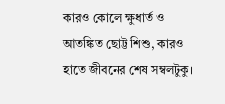কারও কোলে ক্ষুধার্ত ও আতঙ্কিত ছোট্ট শিশু, কারও হাতে জীবনের শেষ সম্বলটুকু।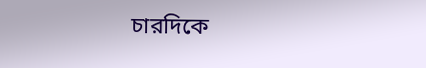চারদিকে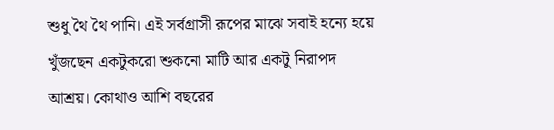শুধু থৈ থৈ পানি। এই সর্বগ্রাসী রূপের মাঝে সবাই হন্যে হয়ে খুঁজছেন একটুকরো শুকনো মাটি আর একটু নিরাপদ আশ্রয়। কোথাও আশি বছরের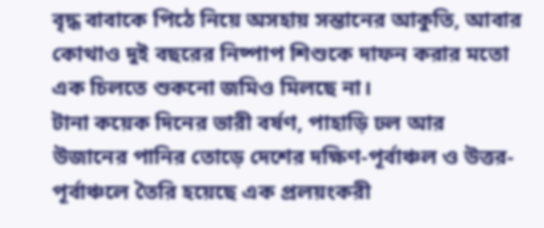বৃদ্ধ বাবাকে পিঠে নিয়ে অসহায় সন্তানের আকুতি, আবার কোথাও দুই বছরের নিষ্পাপ শিশুকে দাফন করার মতো এক চিলতে শুকনো জমিও মিলছে না।
টানা কয়েক দিনের ভারী বর্ষণ, পাহাড়ি ঢল আর উজানের পানির তোড়ে দেশের দক্ষিণ-পূর্বাঞ্চল ও উত্তর-পূর্বাঞ্চলে তৈরি হয়েছে এক প্রলয়ংকরী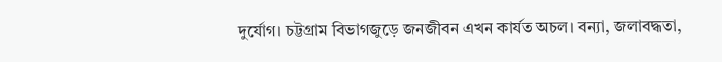দুর্যোগ। চট্টগ্রাম বিভাগজুড়ে জনজীবন এখন কার্যত অচল। বন্যা, জলাবদ্ধতা,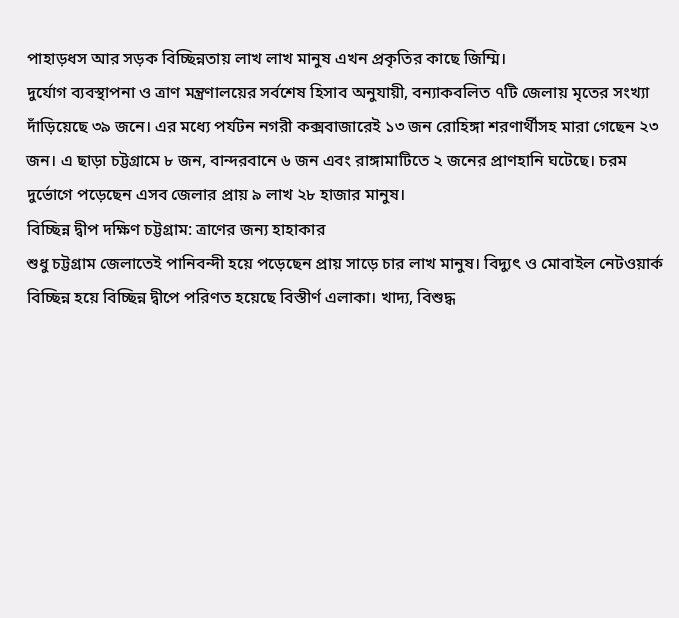পাহাড়ধস আর সড়ক বিচ্ছিন্নতায় লাখ লাখ মানুষ এখন প্রকৃতির কাছে জিম্মি।
দুর্যোগ ব্যবস্থাপনা ও ত্রাণ মন্ত্রণালয়ের সর্বশেষ হিসাব অনুযায়ী, বন্যাকবলিত ৭টি জেলায় মৃতের সংখ্যা দাঁড়িয়েছে ৩৯ জনে। এর মধ্যে পর্যটন নগরী কক্সবাজারেই ১৩ জন রোহিঙ্গা শরণার্থীসহ মারা গেছেন ২৩ জন। এ ছাড়া চট্টগ্রামে ৮ জন, বান্দরবানে ৬ জন এবং রাঙ্গামাটিতে ২ জনের প্রাণহানি ঘটেছে। চরম দুর্ভোগে পড়েছেন এসব জেলার প্রায় ৯ লাখ ২৮ হাজার মানুষ।
বিচ্ছিন্ন দ্বীপ দক্ষিণ চট্টগ্রাম: ত্রাণের জন্য হাহাকার
শুধু চট্টগ্রাম জেলাতেই পানিবন্দী হয়ে পড়েছেন প্রায় সাড়ে চার লাখ মানুষ। বিদ্যুৎ ও মোবাইল নেটওয়ার্ক বিচ্ছিন্ন হয়ে বিচ্ছিন্ন দ্বীপে পরিণত হয়েছে বিস্তীর্ণ এলাকা। খাদ্য, বিশুদ্ধ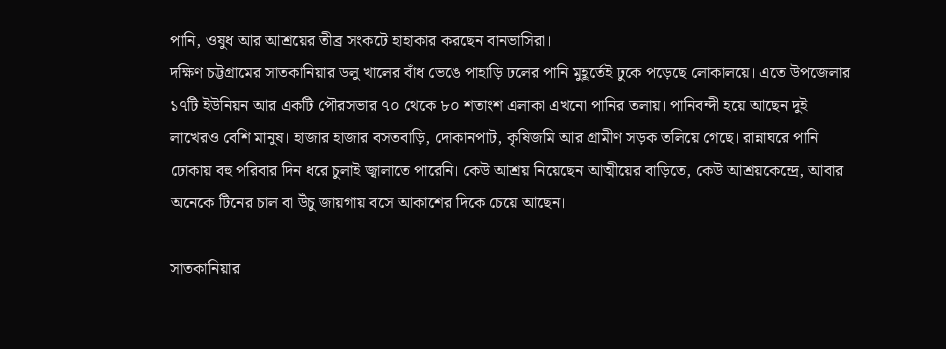পানি, ওষুধ আর আশ্রয়ের তীব্র সংকটে হাহাকার করছেন বানভাসিরা।
দক্ষিণ চট্টগ্রামের সাতকানিয়ার ডলু খালের বাঁধ ভেঙে পাহাড়ি ঢলের পানি মুহূর্তেই ঢুকে পড়েছে লোকালয়ে। এতে উপজেলার ১৭টি ইউনিয়ন আর একটি পৌরসভার ৭০ থেকে ৮০ শতাংশ এলাকা এখনো পানির তলায়। পানিবন্দী হয়ে আছেন দুই লাখেরও বেশি মানুষ। হাজার হাজার বসতবাড়ি, দোকানপাট, কৃষিজমি আর গ্রামীণ সড়ক তলিয়ে গেছে। রান্নাঘরে পানি ঢোকায় বহু পরিবার দিন ধরে চুলাই জ্বালাতে পারেনি। কেউ আশ্রয় নিয়েছেন আত্মীয়ের বাড়িতে, কেউ আশ্রয়কেন্দ্রে, আবার অনেকে টিনের চাল বা উঁচু জায়গায় বসে আকাশের দিকে চেয়ে আছেন।

সাতকানিয়ার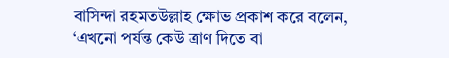বাসিন্দা রহমতউল্লাহ ক্ষোভ প্রকাশ করে বলেন, ‘এখনো পর্যন্ত কেউ ত্রাণ দিতে বা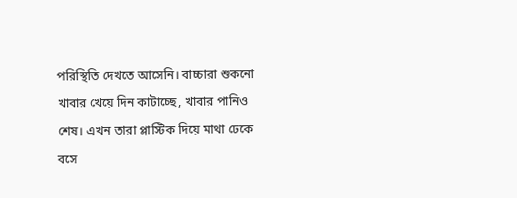পরিস্থিতি দেখতে আসেনি। বাচ্চারা শুকনো খাবার খেয়ে দিন কাটাচ্ছে, খাবার পানিও শেষ। এখন তারা প্লাস্টিক দিয়ে মাথা ঢেকে বসে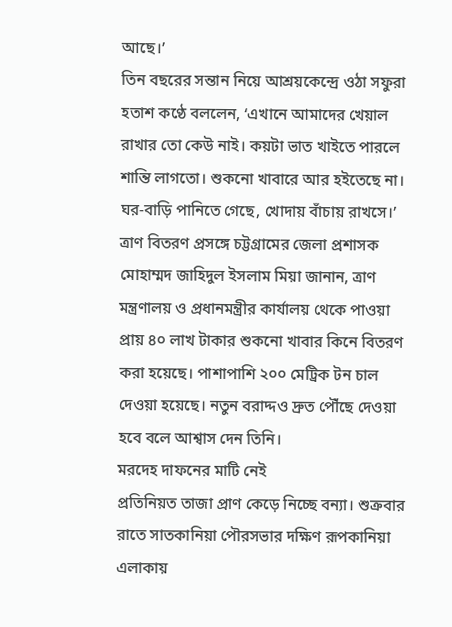আছে।’
তিন বছরের সন্তান নিয়ে আশ্রয়কেন্দ্রে ওঠা সফুরা হতাশ কণ্ঠে বললেন, ‘এখানে আমাদের খেয়াল রাখার তো কেউ নাই। কয়টা ভাত খাইতে পারলে শান্তি লাগতো। শুকনো খাবারে আর হইতেছে না। ঘর-বাড়ি পানিতে গেছে, খোদায় বাঁচায় রাখসে।’
ত্রাণ বিতরণ প্রসঙ্গে চট্টগ্রামের জেলা প্রশাসক মোহাম্মদ জাহিদুল ইসলাম মিয়া জানান, ত্রাণ মন্ত্রণালয় ও প্রধানমন্ত্রীর কার্যালয় থেকে পাওয়া প্রায় ৪০ লাখ টাকার শুকনো খাবার কিনে বিতরণ করা হয়েছে। পাশাপাশি ২০০ মেট্রিক টন চাল দেওয়া হয়েছে। নতুন বরাদ্দও দ্রুত পৌঁছে দেওয়া হবে বলে আশ্বাস দেন তিনি।
মরদেহ দাফনের মাটি নেই
প্রতিনিয়ত তাজা প্রাণ কেড়ে নিচ্ছে বন্যা। শুক্রবার রাতে সাতকানিয়া পৌরসভার দক্ষিণ রূপকানিয়া এলাকায়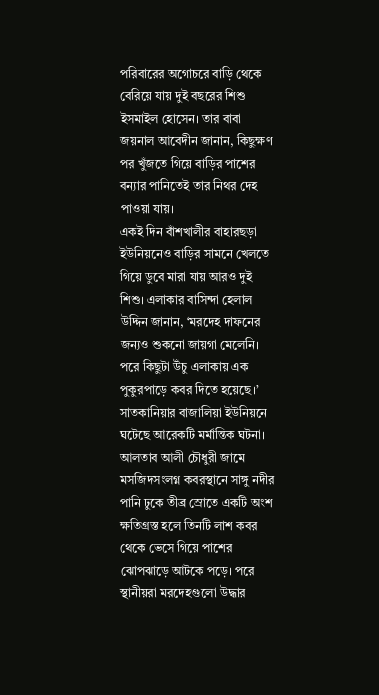পরিবারের অগোচরে বাড়ি থেকে বেরিয়ে যায় দুই বছরের শিশু ইসমাইল হোসেন। তার বাবা জয়নাল আবেদীন জানান, কিছুক্ষণ পর খুঁজতে গিয়ে বাড়ির পাশের বন্যার পানিতেই তার নিথর দেহ পাওয়া যায়।
একই দিন বাঁশখালীর বাহারছড়া ইউনিয়নেও বাড়ির সামনে খেলতে গিয়ে ডুবে মারা যায় আরও দুই শিশু। এলাকার বাসিন্দা হেলাল উদ্দিন জানান, ‘মরদেহ দাফনের জন্যও শুকনো জায়গা মেলেনি। পরে কিছুটা উঁচু এলাকায় এক পুকুরপাড়ে কবর দিতে হয়েছে।’
সাতকানিয়ার বাজালিয়া ইউনিয়নে ঘটেছে আরেকটি মর্মান্তিক ঘটনা। আলতাব আলী চৌধুরী জামে মসজিদসংলগ্ন কবরস্থানে সাঙ্গু নদীর পানি ঢুকে তীব্র স্রোতে একটি অংশ ক্ষতিগ্রস্ত হলে তিনটি লাশ কবর থেকে ভেসে গিয়ে পাশের ঝোপঝাড়ে আটকে পড়ে। পরে স্থানীয়রা মরদেহগুলো উদ্ধার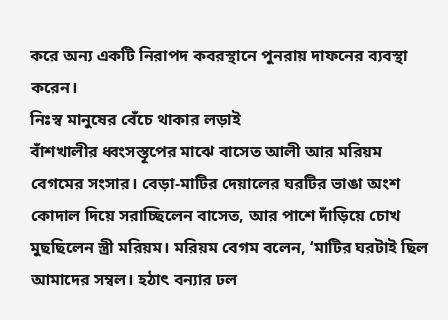করে অন্য একটি নিরাপদ কবরস্থানে পুনরায় দাফনের ব্যবস্থা করেন।
নিঃস্ব মানুষের বেঁচে থাকার লড়াই
বাঁশখালীর ধ্বংসস্তূপের মাঝে বাসেত আলী আর মরিয়ম বেগমের সংসার। বেড়া-মাটির দেয়ালের ঘরটির ভাঙা অংশ কোদাল দিয়ে সরাচ্ছিলেন বাসেত, আর পাশে দাঁড়িয়ে চোখ মুছছিলেন স্ত্রী মরিয়ম। মরিয়ম বেগম বলেন, ‘মাটির ঘরটাই ছিল আমাদের সম্বল। হঠাৎ বন্যার ঢল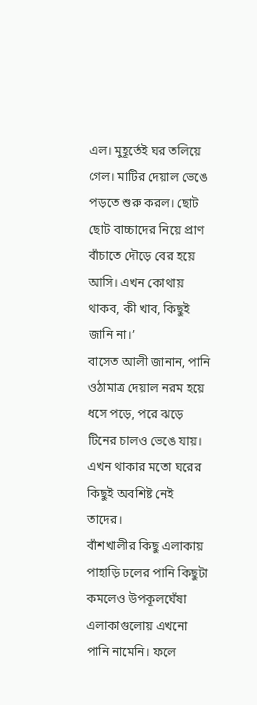এল। মুহূর্তেই ঘর তলিয়ে গেল। মাটির দেয়াল ভেঙে পড়তে শুরু করল। ছোট ছোট বাচ্চাদের নিয়ে প্রাণ বাঁচাতে দৌড়ে বের হয়ে আসি। এখন কোথায় থাকব, কী খাব, কিছুই জানি না।’
বাসেত আলী জানান, পানি ওঠামাত্র দেয়াল নরম হয়ে ধসে পড়ে, পরে ঝড়ে টিনের চালও ভেঙে যায়। এখন থাকার মতো ঘরের কিছুই অবশিষ্ট নেই তাদের।
বাঁশখালীর কিছু এলাকায় পাহাড়ি ঢলের পানি কিছুটা কমলেও উপকূলঘেঁষা এলাকাগুলোয় এখনো পানি নামেনি। ফলে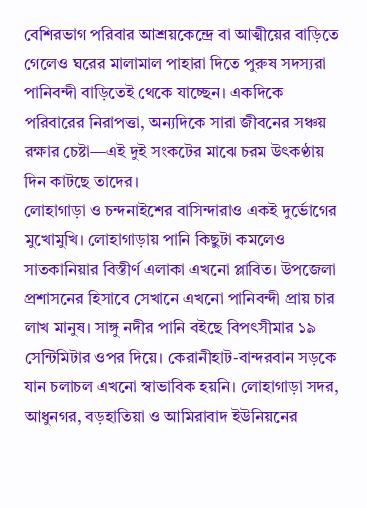বেশিরভাগ পরিবার আশ্রয়কেন্দ্রে বা আত্মীয়ের বাড়িতে গেলেও ঘরের মালামাল পাহারা দিতে পুরুষ সদস্যরা পানিবন্দী বাড়িতেই থেকে যাচ্ছেন। একদিকে পরিবারের নিরাপত্তা, অন্যদিকে সারা জীবনের সঞ্চয় রক্ষার চেষ্টা—এই দুই সংকটের মাঝে চরম উৎকণ্ঠায় দিন কাটছে তাদের।
লোহাগাড়া ও চন্দনাইশের বাসিন্দারাও একই দুর্ভোগের মুখোমুখি। লোহাগাড়ায় পানি কিছুটা কমলেও সাতকানিয়ার বিস্তীর্ণ এলাকা এখনো প্লাবিত। উপজেলা প্রশাসনের হিসাবে সেখানে এখনো পানিবন্দী প্রায় চার লাখ মানুষ। সাঙ্গু নদীর পানি বইছে বিপৎসীমার ১৯ সেন্টিমিটার ওপর দিয়ে। কেরানীহাট-বান্দরবান সড়কে যান চলাচল এখনো স্বাভাবিক হয়নি। লোহাগাড়া সদর, আধুনগর, বড়হাতিয়া ও আমিরাবাদ ইউনিয়নের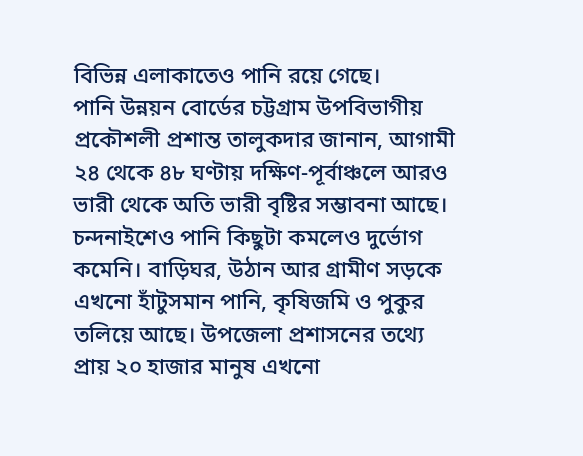বিভিন্ন এলাকাতেও পানি রয়ে গেছে।
পানি উন্নয়ন বোর্ডের চট্টগ্রাম উপবিভাগীয় প্রকৌশলী প্রশান্ত তালুকদার জানান, আগামী ২৪ থেকে ৪৮ ঘণ্টায় দক্ষিণ-পূর্বাঞ্চলে আরও ভারী থেকে অতি ভারী বৃষ্টির সম্ভাবনা আছে।
চন্দনাইশেও পানি কিছুটা কমলেও দুর্ভোগ কমেনি। বাড়িঘর, উঠান আর গ্রামীণ সড়কে এখনো হাঁটুসমান পানি, কৃষিজমি ও পুকুর তলিয়ে আছে। উপজেলা প্রশাসনের তথ্যে প্রায় ২০ হাজার মানুষ এখনো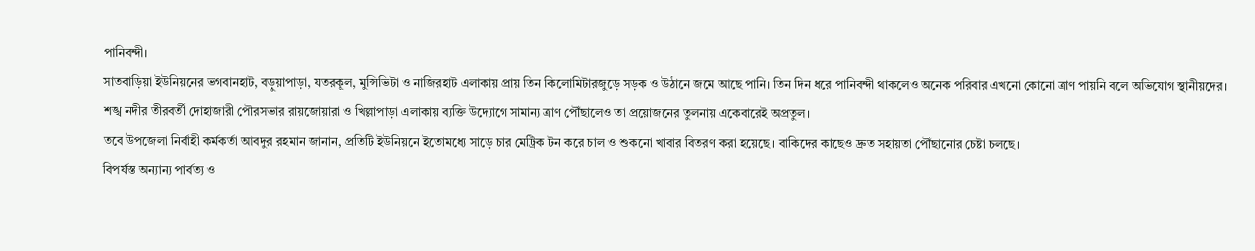পানিবন্দী।
সাতবাড়িয়া ইউনিয়নের ভগবানহাট, বড়ুয়াপাড়া, যতরকূল, মুন্সিভিটা ও নাজিরহাট এলাকায় প্রায় তিন কিলোমিটারজুড়ে সড়ক ও উঠানে জমে আছে পানি। তিন দিন ধরে পানিবন্দী থাকলেও অনেক পরিবার এখনো কোনো ত্রাণ পায়নি বলে অভিযোগ স্থানীয়দের। শঙ্খ নদীর তীরবর্তী দোহাজারী পৌরসভার রায়জোয়ারা ও খিল্লাপাড়া এলাকায় ব্যক্তি উদ্যোগে সামান্য ত্রাণ পৌঁছালেও তা প্রয়োজনের তুলনায় একেবারেই অপ্রতুল।
তবে উপজেলা নির্বাহী কর্মকর্তা আবদুর রহমান জানান, প্রতিটি ইউনিয়নে ইতোমধ্যে সাড়ে চার মেট্রিক টন করে চাল ও শুকনো খাবার বিতরণ করা হয়েছে। বাকিদের কাছেও দ্রুত সহায়তা পৌঁছানোর চেষ্টা চলছে।
বিপর্যস্ত অন্যান্য পার্বত্য ও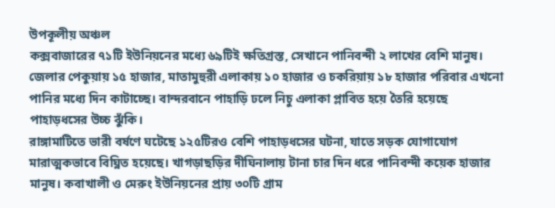উপকূলীয় অঞ্চল
কক্সবাজারের ৭১টি ইউনিয়নের মধ্যে ৬৯টিই ক্ষতিগ্রস্ত, সেখানে পানিবন্দী ২ লাখের বেশি মানুষ। জেলার পেকুয়ায় ১৫ হাজার, মাতামুহুরী এলাকায় ১০ হাজার ও চকরিয়ায় ১৮ হাজার পরিবার এখনো পানির মধ্যে দিন কাটাচ্ছে। বান্দরবানে পাহাড়ি ঢলে নিচু এলাকা প্লাবিত হয়ে তৈরি হয়েছে পাহাড়ধসের উচ্চ ঝুঁকি।
রাঙ্গামাটিতে ভারী বর্ষণে ঘটেছে ১২৫টিরও বেশি পাহাড়ধসের ঘটনা, যাতে সড়ক যোগাযোগ মারাত্মকভাবে বিঘ্নিত হয়েছে। খাগড়াছড়ির দীঘিনালায় টানা চার দিন ধরে পানিবন্দী কয়েক হাজার মানুষ। কবাখালী ও মেরুং ইউনিয়নের প্রায় ৩০টি গ্রাম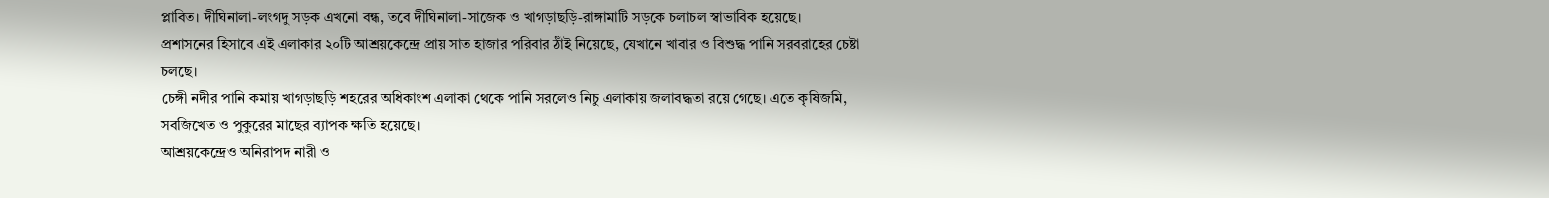প্লাবিত। দীঘিনালা-লংগদু সড়ক এখনো বন্ধ, তবে দীঘিনালা-সাজেক ও খাগড়াছড়ি-রাঙ্গামাটি সড়কে চলাচল স্বাভাবিক হয়েছে।
প্রশাসনের হিসাবে এই এলাকার ২০টি আশ্রয়কেন্দ্রে প্রায় সাত হাজার পরিবার ঠাঁই নিয়েছে, যেখানে খাবার ও বিশুদ্ধ পানি সরবরাহের চেষ্টা চলছে।
চেঙ্গী নদীর পানি কমায় খাগড়াছড়ি শহরের অধিকাংশ এলাকা থেকে পানি সরলেও নিচু এলাকায় জলাবদ্ধতা রয়ে গেছে। এতে কৃষিজমি, সবজিখেত ও পুকুরের মাছের ব্যাপক ক্ষতি হয়েছে।
আশ্রয়কেন্দ্রেও অনিরাপদ নারী ও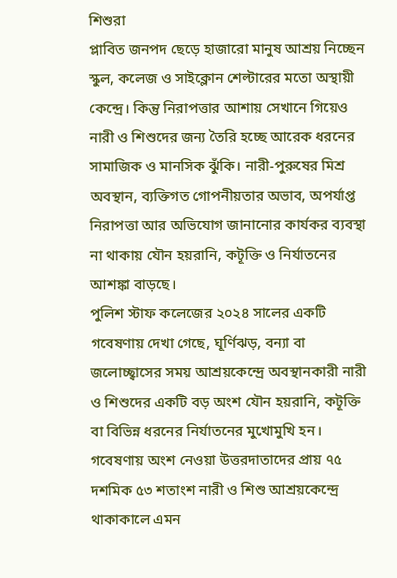শিশুরা
প্লাবিত জনপদ ছেড়ে হাজারো মানুষ আশ্রয় নিচ্ছেন স্কুল, কলেজ ও সাইক্লোন শেল্টারের মতো অস্থায়ী কেন্দ্রে। কিন্তু নিরাপত্তার আশায় সেখানে গিয়েও নারী ও শিশুদের জন্য তৈরি হচ্ছে আরেক ধরনের সামাজিক ও মানসিক ঝুঁকি। নারী-পুরুষের মিশ্র অবস্থান, ব্যক্তিগত গোপনীয়তার অভাব, অপর্যাপ্ত নিরাপত্তা আর অভিযোগ জানানোর কার্যকর ব্যবস্থা না থাকায় যৌন হয়রানি, কটূক্তি ও নির্যাতনের আশঙ্কা বাড়ছে।
পুলিশ স্টাফ কলেজের ২০২৪ সালের একটি গবেষণায় দেখা গেছে, ঘূর্ণিঝড়, বন্যা বা জলোচ্ছ্বাসের সময় আশ্রয়কেন্দ্রে অবস্থানকারী নারী ও শিশুদের একটি বড় অংশ যৌন হয়রানি, কটূক্তি বা বিভিন্ন ধরনের নির্যাতনের মুখোমুখি হন। গবেষণায় অংশ নেওয়া উত্তরদাতাদের প্রায় ৭৫ দশমিক ৫৩ শতাংশ নারী ও শিশু আশ্রয়কেন্দ্রে থাকাকালে এমন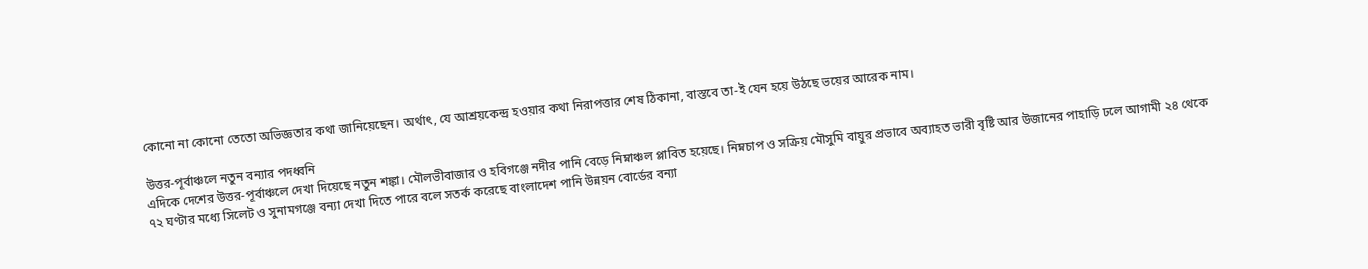কোনো না কোনো তেতো অভিজ্ঞতার কথা জানিয়েছেন। অর্থাৎ, যে আশ্রয়কেন্দ্র হওয়ার কথা নিরাপত্তার শেষ ঠিকানা, বাস্তবে তা-ই যেন হয়ে উঠছে ভয়ের আরেক নাম।

উত্তর-পূর্বাঞ্চলে নতুন বন্যার পদধ্বনি
এদিকে দেশের উত্তর-পূর্বাঞ্চলে দেখা দিয়েছে নতুন শঙ্কা। মৌলভীবাজার ও হবিগঞ্জে নদীর পানি বেড়ে নিম্নাঞ্চল প্লাবিত হয়েছে। নিম্নচাপ ও সক্রিয় মৌসুমি বায়ুর প্রভাবে অব্যাহত ভারী বৃষ্টি আর উজানের পাহাড়ি ঢলে আগামী ২৪ থেকে ৭২ ঘণ্টার মধ্যে সিলেট ও সুনামগঞ্জে বন্যা দেখা দিতে পারে বলে সতর্ক করেছে বাংলাদেশ পানি উন্নয়ন বোর্ডের বন্যা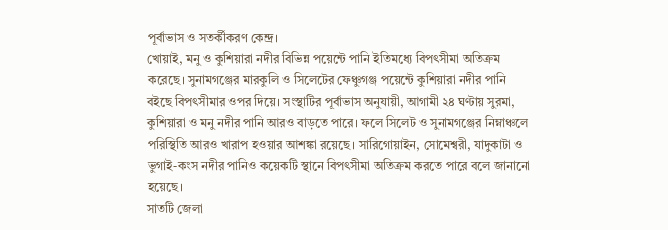পূর্বাভাস ও সতর্কীকরণ কেন্দ্র।
খোয়াই, মনু ও কুশিয়ারা নদীর বিভিন্ন পয়েন্টে পানি ইতিমধ্যে বিপৎসীমা অতিক্রম করেছে। সুনামগঞ্জের মারকুলি ও সিলেটের ফেঞ্চুগঞ্জ পয়েন্টে কুশিয়ারা নদীর পানি বইছে বিপৎসীমার ওপর দিয়ে। সংস্থাটির পূর্বাভাস অনুযায়ী, আগামী ২৪ ঘণ্টায় সুরমা, কুশিয়ারা ও মনু নদীর পানি আরও বাড়তে পারে। ফলে সিলেট ও সুনামগঞ্জের নিম্নাঞ্চলে পরিস্থিতি আরও খারাপ হওয়ার আশঙ্কা রয়েছে। সারিগোয়াইন, সোমেশ্বরী, যাদুকাটা ও ভুগাই-কংস নদীর পানিও কয়েকটি স্থানে বিপৎসীমা অতিক্রম করতে পারে বলে জানানো হয়েছে।
সাতটি জেলা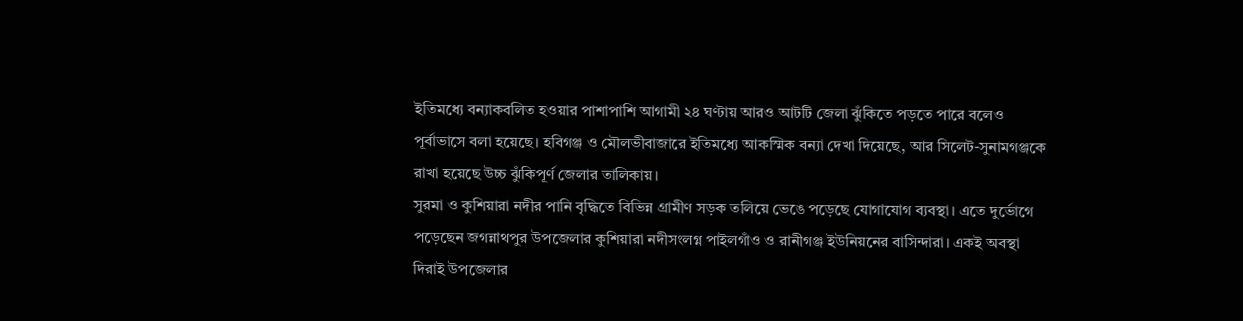ইতিমধ্যে বন্যাকবলিত হওয়ার পাশাপাশি আগামী ২৪ ঘণ্টায় আরও আটটি জেলা ঝুঁকিতে পড়তে পারে বলেও পূর্বাভাসে বলা হয়েছে। হবিগঞ্জ ও মৌলভীবাজারে ইতিমধ্যে আকস্মিক বন্যা দেখা দিয়েছে, আর সিলেট-সুনামগঞ্জকে রাখা হয়েছে উচ্চ ঝুঁকিপূর্ণ জেলার তালিকায়।
সুরমা ও কুশিয়ারা নদীর পানি বৃদ্ধিতে বিভিন্ন গ্রামীণ সড়ক তলিয়ে ভেঙে পড়েছে যোগাযোগ ব্যবস্থা। এতে দুর্ভোগে পড়েছেন জগন্নাথপুর উপজেলার কুশিয়ারা নদীসংলগ্ন পাইলগাঁও ও রানীগঞ্জ ইউনিয়নের বাসিন্দারা। একই অবস্থা দিরাই উপজেলার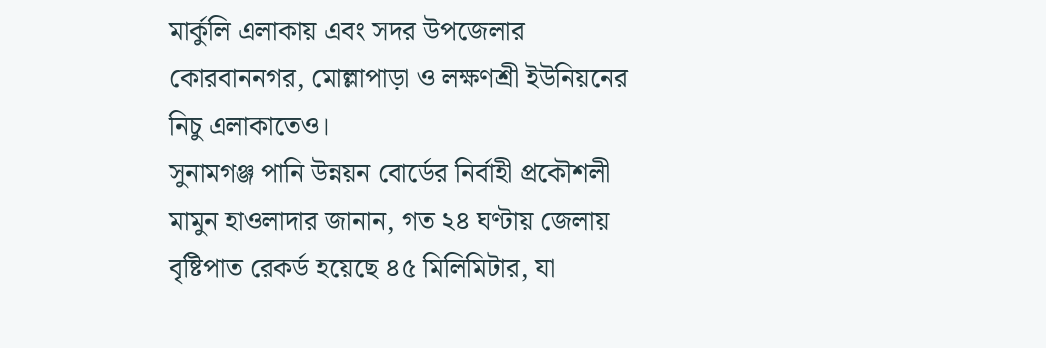মার্কুলি এলাকায় এবং সদর উপজেলার কোরবাননগর, মোল্লাপাড়া ও লক্ষণশ্রী ইউনিয়নের নিচু এলাকাতেও।
সুনামগঞ্জ পানি উন্নয়ন বোর্ডের নির্বাহী প্রকৌশলী মামুন হাওলাদার জানান, গত ২৪ ঘণ্টায় জেলায় বৃষ্টিপাত রেকর্ড হয়েছে ৪৫ মিলিমিটার, যা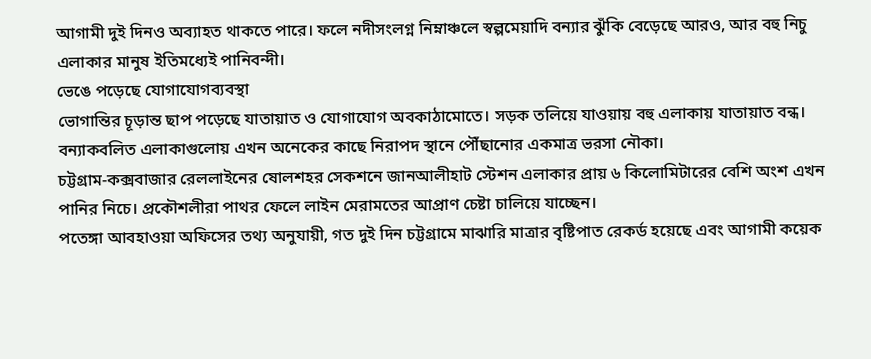আগামী দুই দিনও অব্যাহত থাকতে পারে। ফলে নদীসংলগ্ন নিম্নাঞ্চলে স্বল্পমেয়াদি বন্যার ঝুঁকি বেড়েছে আরও, আর বহু নিচু এলাকার মানুষ ইতিমধ্যেই পানিবন্দী।
ভেঙে পড়েছে যোগাযোগব্যবস্থা
ভোগান্তির চূড়ান্ত ছাপ পড়েছে যাতায়াত ও যোগাযোগ অবকাঠামোতে। সড়ক তলিয়ে যাওয়ায় বহু এলাকায় যাতায়াত বন্ধ। বন্যাকবলিত এলাকাগুলোয় এখন অনেকের কাছে নিরাপদ স্থানে পৌঁছানোর একমাত্র ভরসা নৌকা।
চট্টগ্রাম-কক্সবাজার রেললাইনের ষোলশহর সেকশনে জানআলীহাট স্টেশন এলাকার প্রায় ৬ কিলোমিটারের বেশি অংশ এখন পানির নিচে। প্রকৌশলীরা পাথর ফেলে লাইন মেরামতের আপ্রাণ চেষ্টা চালিয়ে যাচ্ছেন।
পতেঙ্গা আবহাওয়া অফিসের তথ্য অনুযায়ী, গত দুই দিন চট্টগ্রামে মাঝারি মাত্রার বৃষ্টিপাত রেকর্ড হয়েছে এবং আগামী কয়েক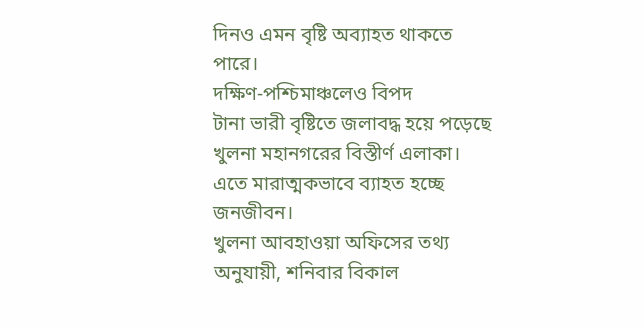দিনও এমন বৃষ্টি অব্যাহত থাকতে পারে।
দক্ষিণ-পশ্চিমাঞ্চলেও বিপদ
টানা ভারী বৃষ্টিতে জলাবদ্ধ হয়ে পড়েছে খুলনা মহানগরের বিস্তীর্ণ এলাকা। এতে মারাত্মকভাবে ব্যাহত হচ্ছে জনজীবন।
খুলনা আবহাওয়া অফিসের তথ্য অনুযায়ী, শনিবার বিকাল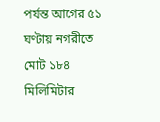পর্যন্ত আগের ৫১ ঘণ্টায় নগরীতে মোট ১৮৪ মিলিমিটার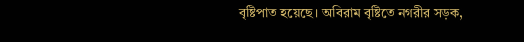বৃষ্টিপাত হয়েছে। অবিরাম বৃষ্টিতে নগরীর সড়ক,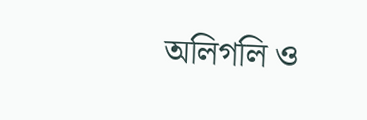অলিগলি ও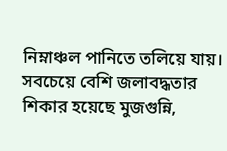নিম্নাঞ্চল পানিতে তলিয়ে যায়। সবচেয়ে বেশি জলাবদ্ধতার শিকার হয়েছে মুজগুন্নি,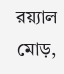রয়্যাল মোড়,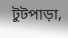টুটপাড়া,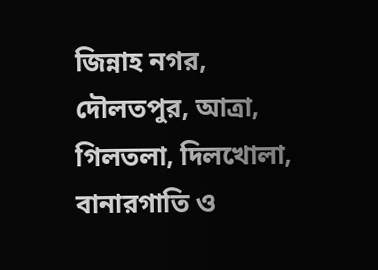জিন্নাহ নগর, দৌলতপুর, আত্রা, গিলতলা, দিলখোলা, বানারগাতি ও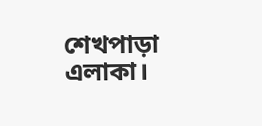শেখপাড়া এলাকা।